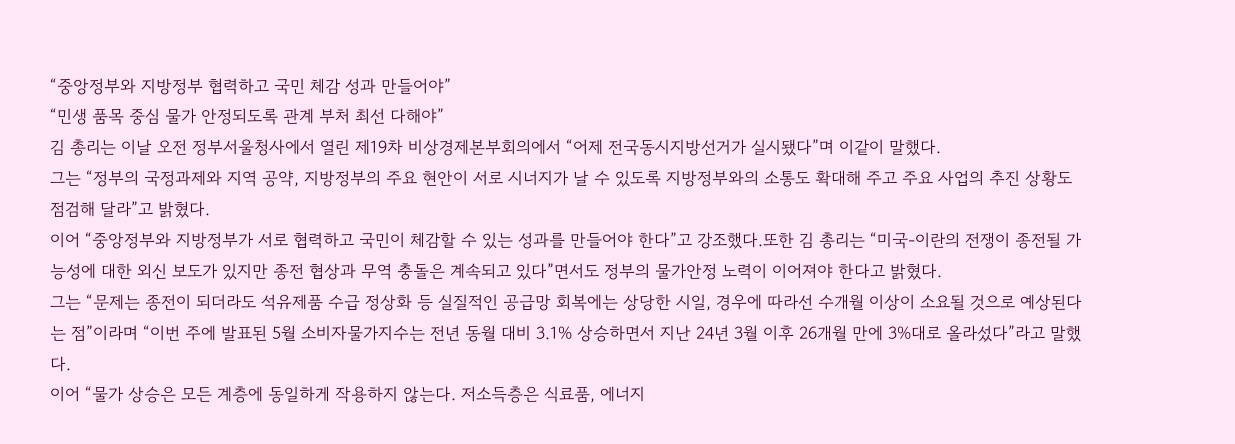“중앙정부와 지방정부 협력하고 국민 체감 성과 만들어야”
“민생 품목 중심 물가 안정되도록 관계 부처 최선 다해야”
김 총리는 이날 오전 정부서울청사에서 열린 제19차 비상경제본부회의에서 “어제 전국동시지방선거가 실시됐다”며 이같이 말했다.
그는 “정부의 국정과제와 지역 공약, 지방정부의 주요 현안이 서로 시너지가 날 수 있도록 지방정부와의 소통도 확대해 주고 주요 사업의 추진 상황도 점검해 달라”고 밝혔다.
이어 “중앙정부와 지방정부가 서로 협력하고 국민이 체감할 수 있는 성과를 만들어야 한다”고 강조했다.또한 김 총리는 “미국-이란의 전쟁이 종전될 가능성에 대한 외신 보도가 있지만 종전 협상과 무역 충돌은 계속되고 있다”면서도 정부의 물가안정 노력이 이어져야 한다고 밝혔다.
그는 “문제는 종전이 되더라도 석유제품 수급 정상화 등 실질적인 공급망 회복에는 상당한 시일, 경우에 따라선 수개월 이상이 소요될 것으로 예상된다는 점”이라며 “이번 주에 발표된 5월 소비자물가지수는 전년 동월 대비 3.1% 상승하면서 지난 24년 3월 이후 26개월 만에 3%대로 올라섰다”라고 말했다.
이어 “물가 상승은 모든 계층에 동일하게 작용하지 않는다. 저소득층은 식료품, 에너지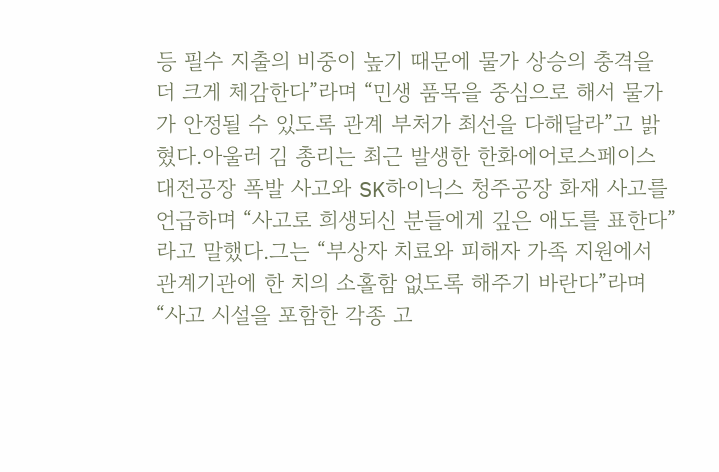등 필수 지출의 비중이 높기 때문에 물가 상승의 충격을 더 크게 체감한다”라며 “민생 품목을 중심으로 해서 물가가 안정될 수 있도록 관계 부처가 최선을 다해달라”고 밝혔다.아울러 김 총리는 최근 발생한 한화에어로스페이스 대전공장 폭발 사고와 SK하이닉스 청주공장 화재 사고를 언급하며 “사고로 희생되신 분들에게 깊은 애도를 표한다”라고 말했다.그는 “부상자 치료와 피해자 가족 지원에서 관계기관에 한 치의 소홀함 없도록 해주기 바란다”라며 “사고 시설을 포함한 각종 고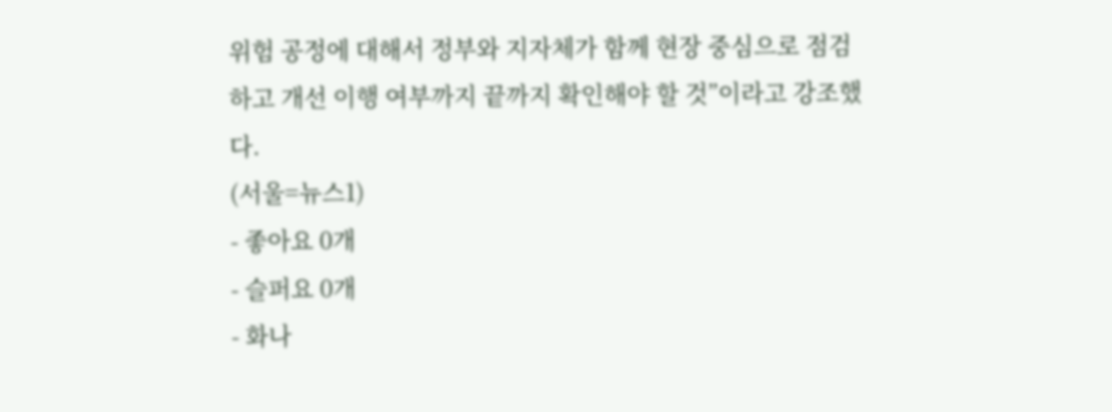위험 공정에 대해서 정부와 지자체가 함께 현장 중심으로 점검하고 개선 이행 여부까지 끝까지 확인해야 할 것”이라고 강조했다.
(서울=뉴스1)
- 좋아요 0개
- 슬퍼요 0개
- 화나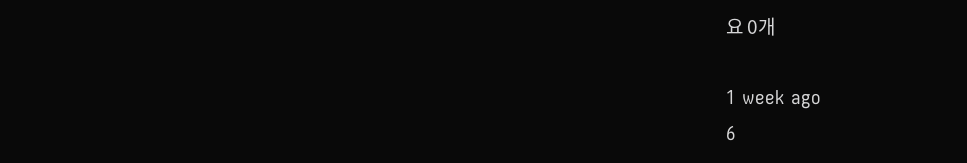요 0개

1 week ago
6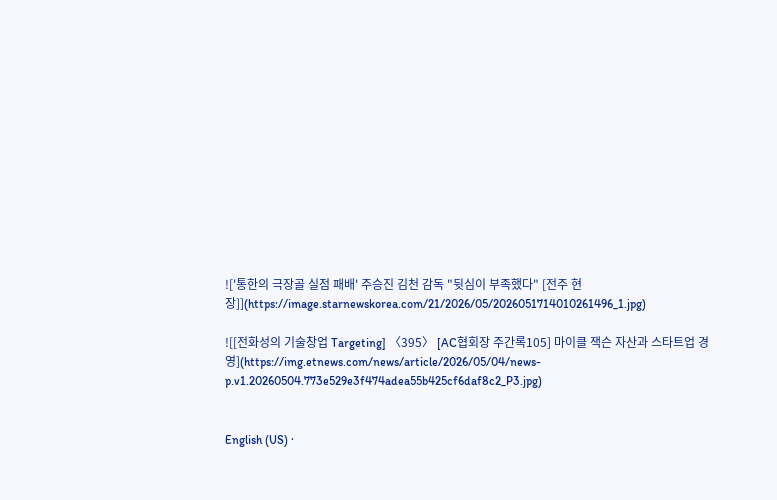!['통한의 극장골 실점 패배' 주승진 김천 감독 "뒷심이 부족했다" [전주 현장]](https://image.starnewskorea.com/21/2026/05/2026051714010261496_1.jpg)

![[전화성의 기술창업 Targeting] 〈395〉 [AC협회장 주간록105] 마이클 잭슨 자산과 스타트업 경영](https://img.etnews.com/news/article/2026/05/04/news-p.v1.20260504.773e529e3f474adea55b425cf6daf8c2_P3.jpg)


English (US) ·